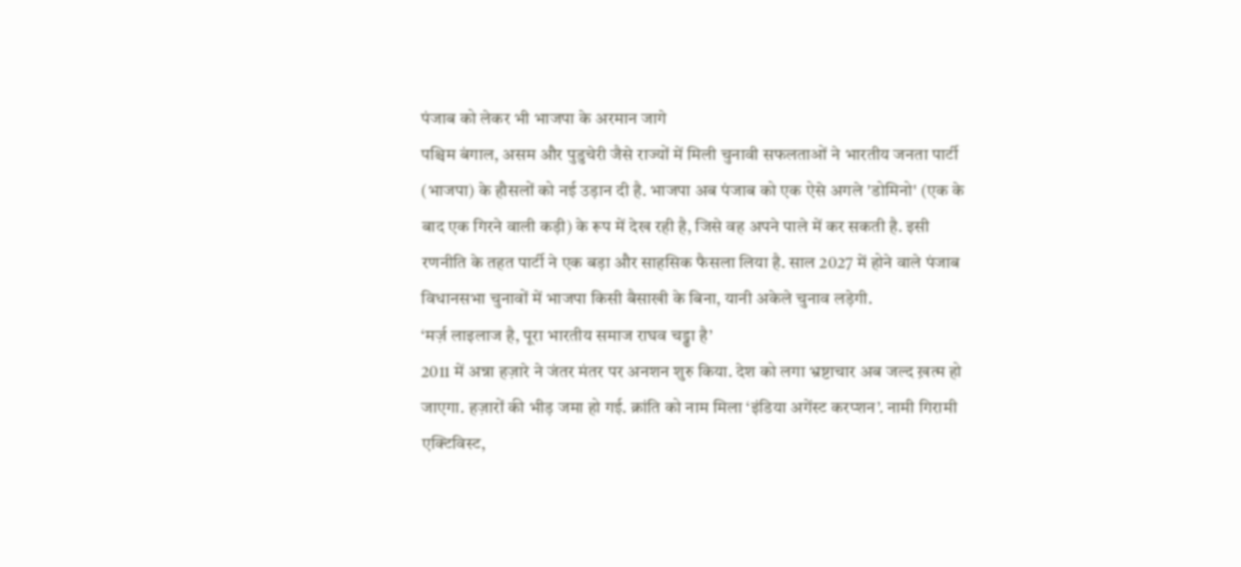पंजाब को लेकर भी भाजपा के अरमान जागे
पश्चिम बंगाल, असम और पुडुचेरी जैसे राज्यों में मिली चुनावी सफलताओं ने भारतीय जनता पार्टी (भाजपा) के हौसलों को नई उड़ान दी है. भाजपा अब पंजाब को एक ऐसे अगले 'डोमिनो' (एक के बाद एक गिरने वाली कड़ी) के रूप में देख रही है, जिसे वह अपने पाले में कर सकती है. इसी रणनीति के तहत पार्टी ने एक बड़ा और साहसिक फैसला लिया है. साल 2027 में होने वाले पंजाब विधानसभा चुनावों में भाजपा किसी बैसाखी के बिना, यानी अकेले चुनाव लड़ेगी.
‘मर्ज़ लाइलाज है, पूरा भारतीय समाज राघव चड्ढा है’
2011 में अन्ना हज़ारे ने जंतर मंतर पर अनशन शुरु किया. देश को लगा भ्रष्टाचार अब जल्द ख़त्म हो जाएगा. हज़ारों की भीड़ जमा हो गई. क्रांति को नाम मिला ‘इंडिया अगेंस्ट करप्शन’. नामी गिरामी एक्टिविस्ट,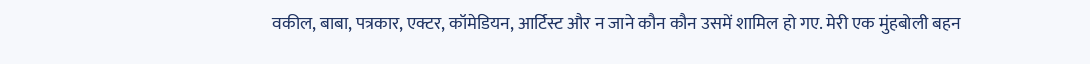वकील, बाबा, पत्रकार, एक्टर, कॉमेडियन, आर्टिस्ट और न जाने कौन कौन उसमें शामिल हो गए. मेरी एक मुंहबोली बहन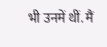भी उनमें थीं. मैं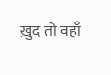ख़ुद तो वहाँ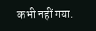कभी नहीं गया.